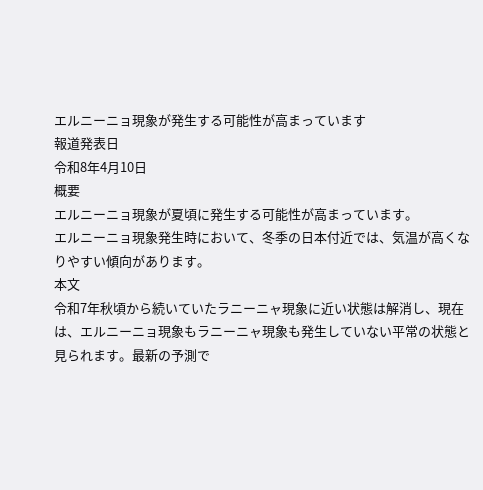エルニーニョ現象が発生する可能性が高まっています
報道発表日
令和8年4月10日
概要
エルニーニョ現象が夏頃に発生する可能性が高まっています。
エルニーニョ現象発生時において、冬季の日本付近では、気温が高くなりやすい傾向があります。
本文
令和7年秋頃から続いていたラニーニャ現象に近い状態は解消し、現在は、エルニーニョ現象もラニーニャ現象も発生していない平常の状態と見られます。最新の予測で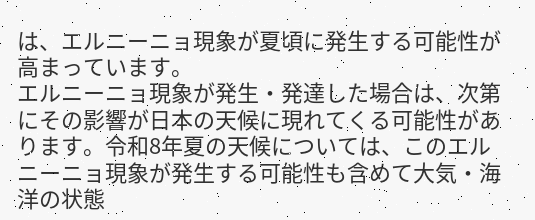は、エルニーニョ現象が夏頃に発生する可能性が高まっています。
エルニーニョ現象が発生・発達した場合は、次第にその影響が日本の天候に現れてくる可能性があります。令和8年夏の天候については、このエルニーニョ現象が発生する可能性も含めて大気・海洋の状態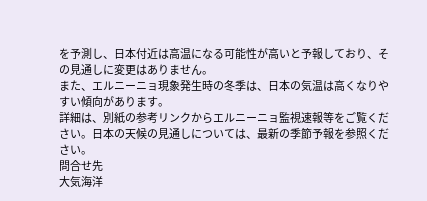を予測し、日本付近は高温になる可能性が高いと予報しており、その見通しに変更はありません。
また、エルニーニョ現象発生時の冬季は、日本の気温は高くなりやすい傾向があります。
詳細は、別紙の参考リンクからエルニーニョ監視速報等をご覧ください。日本の天候の見通しについては、最新の季節予報を参照ください。
問合せ先
大気海洋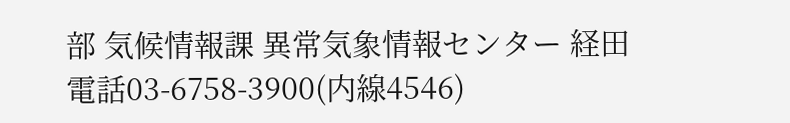部 気候情報課 異常気象情報センター 経田
電話03-6758-3900(内線4546)